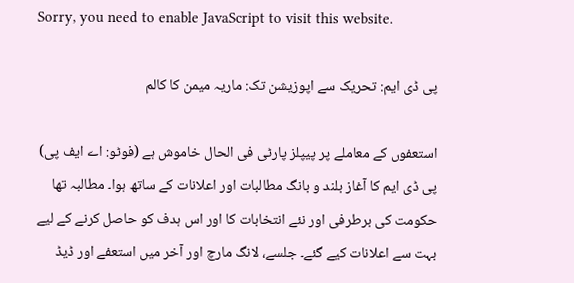Sorry, you need to enable JavaScript to visit this website.

پی ڈی ایم: تحریک سے اپوزیشن تک: ماریہ میمن کا کالم

استعفوں کے معاملے پر پیپلز پارٹی فی الحال خاموش ہے (فوٹو: اے ایف پی)
پی ڈی ایم کا آغاز بلند و بانگ مطالبات اور اعلانات کے ساتھ ہوا۔ مطالبہ تھا حکومت کی برطرفی اور نئے انتخابات کا اور اس ہدف کو حاصل کرنے کے لیے بہت سے اعلانات کیے گئے۔ جلسے، لانگ مارچ اور آخر میں استعفے اور ڈیڈ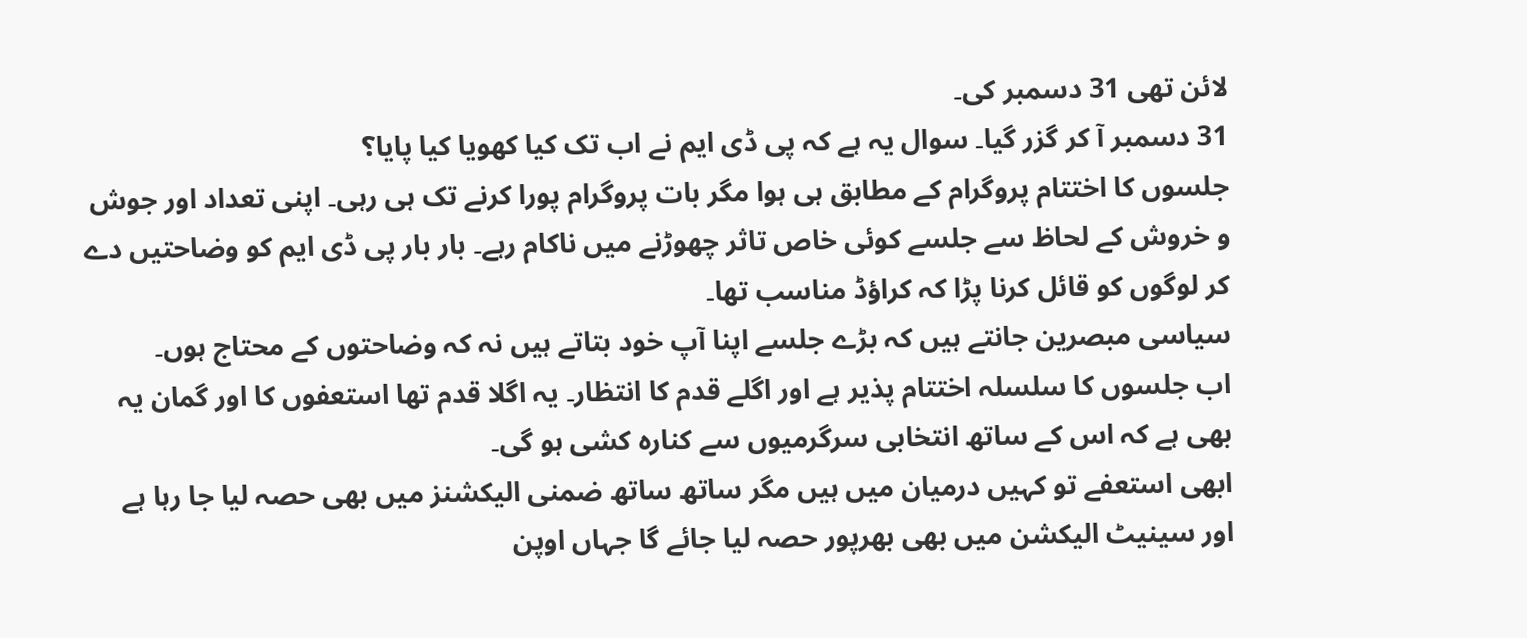لائن تھی 31 دسمبر کی۔
31 دسمبر آ کر گزر گیا۔ سوال یہ ہے کہ پی ڈی ایم نے اب تک کیا کھویا کیا پایا؟
جلسوں کا اختتام پروگرام کے مطابق ہی ہوا مگر بات پروگرام پورا کرنے تک ہی رہی۔ اپنی تعداد اور جوش و خروش کے لحاظ سے جلسے کوئی خاص تاثر چھوڑنے میں ناکام رہے۔ بار بار پی ڈی ایم کو وضاحتیں دے کر لوگوں کو قائل کرنا پڑا کہ کراؤڈ مناسب تھا۔
سیاسی مبصرین جانتے ہیں کہ بڑے جلسے اپنا آپ خود بتاتے ہیں نہ کہ وضاحتوں کے محتاج ہوں۔
اب جلسوں کا سلسلہ اختتام پذیر ہے اور اگلے قدم کا انتظار۔ یہ اگلا قدم تھا استعفوں کا اور گمان یہ بھی ہے کہ اس کے ساتھ انتخابی سرگرمیوں سے کنارہ کشی ہو گی۔
ابھی استعفے تو کہیں درمیان میں ہیں مگر ساتھ ساتھ ضمنی الیکشنز میں بھی حصہ لیا جا رہا ہے اور سینیٹ الیکشن میں بھی بھرپور حصہ لیا جائے گا جہاں اوپن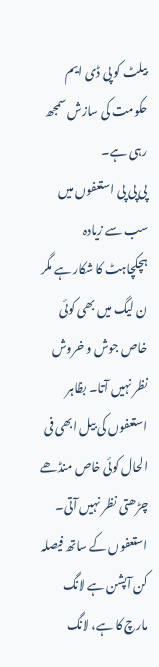بیلٹ کو پی ڈی ایم حکومت کی سازش سمجھ رہی ہے۔
پی پی پی استعفوں میں سب سے زیادہ ہچکچاہٹ کا شکار ہے مگر ن لیگ میں بھی کوئی خاص جوش و خروش نظر نہیں آتا۔ بظاہر استعفوں کی بیل ابھی فی الحال کوئی خاص منڈھے چڑھتی نظر نہیں آتی۔
استعفوں کے ساتھ فیصلہ کن آپشن ہے لانگ مارچ کا ہے، لانگ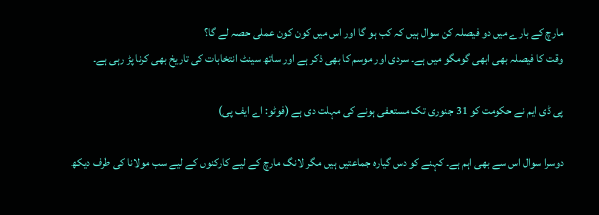مارچ کے بارے میں دو فیصلہ کن سوال ہیں کہ کب ہو گا اور اس میں کون کون عملی حصہ لے گا؟
وقت کا فیصلہ بھی ابھی گومگو میں ہے۔ سردی اور موسم کا بھی ذکر ہے اور ساتھ سینٹ انتخابات کی تاریخ بھی کرنا پڑ رہی ہے۔

پی ڈی ایم نے حکومت کو 31 جنوری تک مستعفی ہونے کی مہلت دی ہے (فوٹو: اے ایف پی)

دوسرا سوال اس سے بھی اہم ہے۔ کہنے کو دس گیارہ جماعتیں ہیں مگر لانگ مارچ کے لیے کارکنوں کے لیے سب مولانا کی طرف دیکھ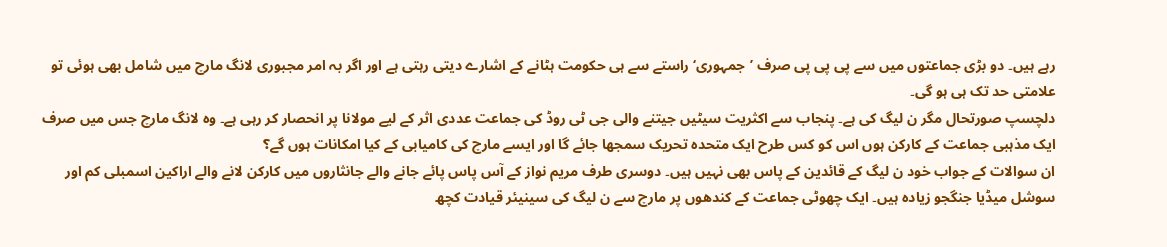رہے ہیں۔ دو بڑی جماعتوں میں سے پی پی پی صرف ’جمہوری‘ راستے سے ہی حکومت ہٹانے کے اشارے دیتی رہتی ہے اور اگر بہ امر مجبوری لانگ مارچ میں شامل بھی ہوئی تو علامتی حد تک ہی ہو گی۔
دلچسپ صورتحال مگر ن لیگ کی ہے۔ پنجاب سے اکثریت سیٹیں جیتنے والی جی ٹی روڈ کی جماعت عددی اثر کے لیے مولانا پر انحصار کر رہی ہے۔ وہ لانگ مارچ جس میں صرف ایک مذہبی جماعت کے کارکن ہوں اس کو کس طرح ایک متحدہ تحریک سمجھا جائے گا اور ایسے مارچ کی کامیابی کے کیا امکانات ہوں گے؟
ان سوالات کے جواب خود ن لیگ کے قائدین کے پاس بھی نہیں ہیں۔ دوسری طرف مریم نواز کے آس پاس پائے جانے والے جانثاروں میں کارکن لانے والے اراکین اسمبلی کم اور سوشل میڈیا جنگجو زیادہ ہیں۔ ایک چھوٹی جماعت کے کندھوں پر مارچ سے ن لیگ کی سینیئر قیادت کچھ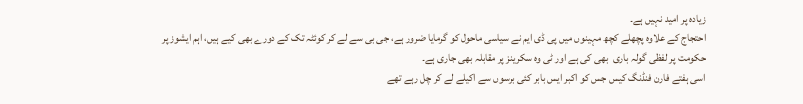زیادہ پر امید نہیں ہے۔
احتجاج کے علاوہ پچھلے کچھ مہینوں میں پی ڈی ایم نے سیاسی ماحول کو گرمایا ضرور ہے، جی بی سے لے کر کوئٹہ تک کے دورے بھی کیے ہیں، اہم ایشوز پر حکومت پر لفظی گولہ باری  بھی کی ہے اور ٹی وہ سکرینز پر مقابلہ بھی جاری ہے۔
اسی ہفتے فارن فنڈنگ کیس جس کو اکبر ایس بابر کئی برسوں سے اکیلے لے کر چل رہے تھے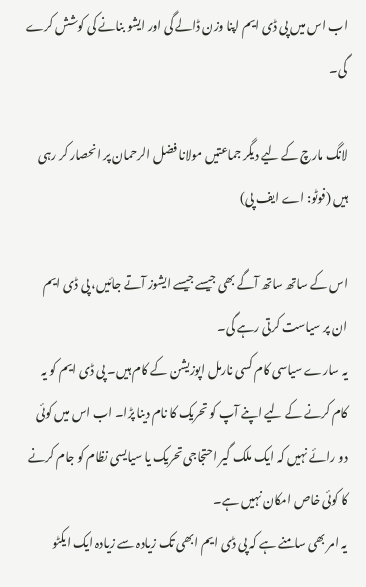اب اس میں پی ڈی ایم اپنا وزن ڈالے گی اور ایشو بنانے کی کوشش کرے گی۔

لانگ مارچ کے لیے دیگر جماعتیں مولانا فضل الرحمان پر انحصار کر رہی ہیں (فوٹو: اے ایف پی)

اس کے ساتھ ساتھ آگے بھی جیسے جیسے ایشوز آتے جائیں، پی ڈی ایم ان پر سیاست کرتی رہے گی۔
یہ سارے سیاسی کام کسی نارمل اپوزیشن کے کام ہیں۔ پی ڈی ایم کو یہ کام کرنے کے لیے اپنے آپ کو تحریک کا نام دینا پڑا۔ اب اس میں کوئی دو رائے نہیں کہ ایک ملک گیر احتجاجی تحریک یا سیایسی نظام کو جام کرنے کا کوئی خاص امکان نہیں ہے۔
یہ امر بھی سامنے ہے کہ پی ڈی ایم ابھی تک زیادہ سے زیادہ ایک ایکٹو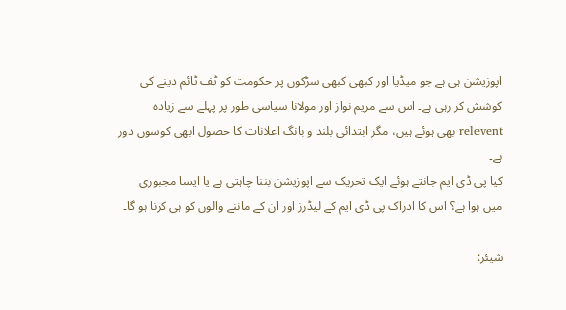اپوزیشن ہی ہے جو میڈیا اور کبھی کبھی سڑکوں پر حکومت کو ٹف ٹائم دینے کی کوشش کر رہی ہے۔ اس سے مریم نواز اور مولانا سیاسی طور پر پہلے سے زیادہ relevent بھی ہوئے ہیں، مگر ابتدائی بلند و بانگ اعلانات کا حصول ابھی کوسوں دور ہے۔
کیا پی ڈی ایم جانتے ہوئے ایک تحریک سے اپوزیشن بننا چاہتی ہے یا ایسا مجبوری میں ہوا ہے؟ اس کا ادراک پی ڈی ایم کے لیڈرز اور ان کے ماننے والوں کو ہی کرنا ہو گا۔

شیئر: